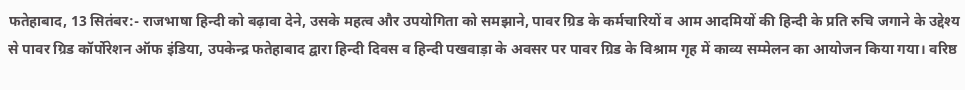फतेहाबाद, 13 सितंबर:- राजभाषा हिन्दी को बढ़ावा देने, उसके महत्व और उपयोगिता को समझाने, पावर ग्रिड के कर्मचारियों व आम आदमियों की हिन्दी के प्रति रुचि जगाने के उद्देश्य से पावर ग्रिड कॉर्पोरेशन ऑफ इंडिया, उपकेन्द्र फतेहाबाद द्वारा हिन्दी दिवस व हिन्दी पखवाड़ा के अवसर पर पावर ग्रिड के विश्राम गृह में काव्य सम्मेलन का आयोजन किया गया। वरिष्ठ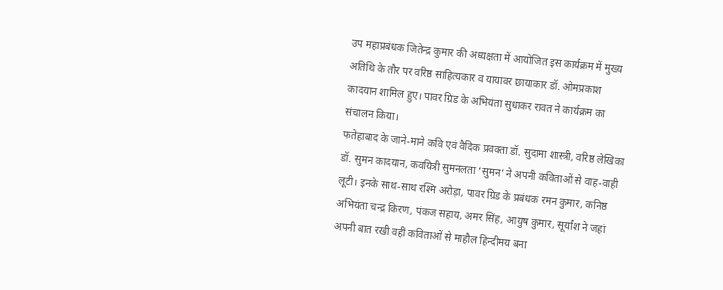उप महाप्रबंधक जितेन्द्र कुमार की अध्यक्षता में आयोजित इस कार्यक्रम में मुख्य अतिथि के तौर पर वरिष्ठ साहित्यकार व यायावर छायाकार डॉ. ओमप्रकाश कादयान शामिल हुए। पावर ग्रिड के अभियंता सुधाकर रावत ने कार्यक्रम का संचालन किया।
फतेहाबाद के जाने-माने कवि एवं वैदिक प्रवक्ता डॉ. सुदामा शास्त्री, वरिष्ठ लेखिका डॉ. सुमन कादयान, कवयित्री सुमनलता ‘सुमन’ ने अपनी कविताओं से वाह-वाही लूटी। इनके साथ-साथ रश्मि अरोड़ा, पावर ग्रिड के प्रबंधक रमन कुमार, कनिष्ठ अभियंता चन्द्र किरण, पंकज सहाय, अमर सिंह, आयुष कुमार, सूर्यांश ने जहां अपनी बात रखी वहीं कविताओं से माहौल हिन्दीमय बना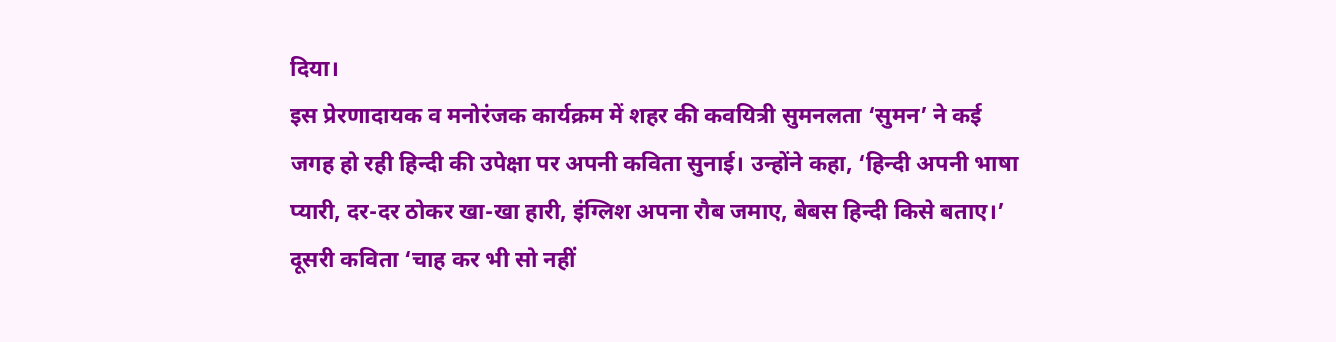दिया।
इस प्रेरणादायक व मनोरंजक कार्यक्रम में शहर की कवयित्री सुमनलता ‘सुमन’ ने कई जगह हो रही हिन्दी की उपेक्षा पर अपनी कविता सुनाई। उन्होंने कहा, ‘हिन्दी अपनी भाषा प्यारी, दर-दर ठोकर खा-खा हारी, इंग्लिश अपना रौब जमाए, बेबस हिन्दी किसे बताए।’ दूसरी कविता ‘चाह कर भी सो नहीं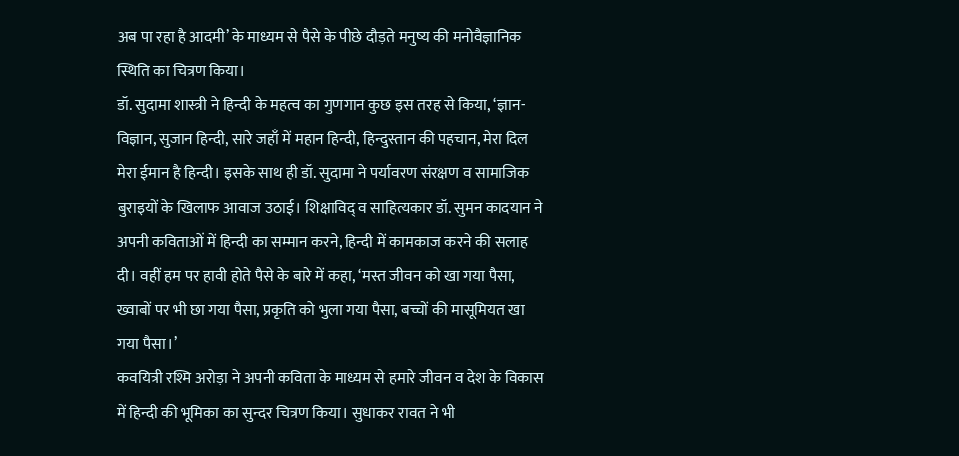अब पा रहा है आदमी’ के माध्यम से पैसे के पीछे दौड़ते मनुष्य की मनोवैज्ञानिक स्थिति का चित्रण किया।
डॉ. सुदामा शास्त्री ने हिन्दी के महत्व का गुणगान कुछ इस तरह से किया, ‘ज्ञान-विज्ञान, सुजान हिन्दी, सारे जहाँ में महान हिन्दी, हिन्दुस्तान की पहचान, मेरा दिल मेरा ईमान है हिन्दी। इसके साथ ही डॉ. सुदामा ने पर्यावरण संरक्षण व सामाजिक बुराइयों के खिलाफ आवाज उठाई। शिक्षाविद् व साहित्यकार डॉ. सुमन कादयान ने अपनी कविताओं में हिन्दी का सम्मान करने, हिन्दी में कामकाज करने की सलाह दी। वहीं हम पर हावी होते पैसे के बारे में कहा, ‘मस्त जीवन को खा गया पैसा, ख्वाबों पर भी छा गया पैसा, प्रकृति को भुला गया पैसा, बच्चों की मासूमियत खा गया पैसा।’
कवयित्री रश्मि अरोड़ा ने अपनी कविता के माध्यम से हमारे जीवन व देश के विकास में हिन्दी की भूमिका का सुन्दर चित्रण किया। सुधाकर रावत ने भी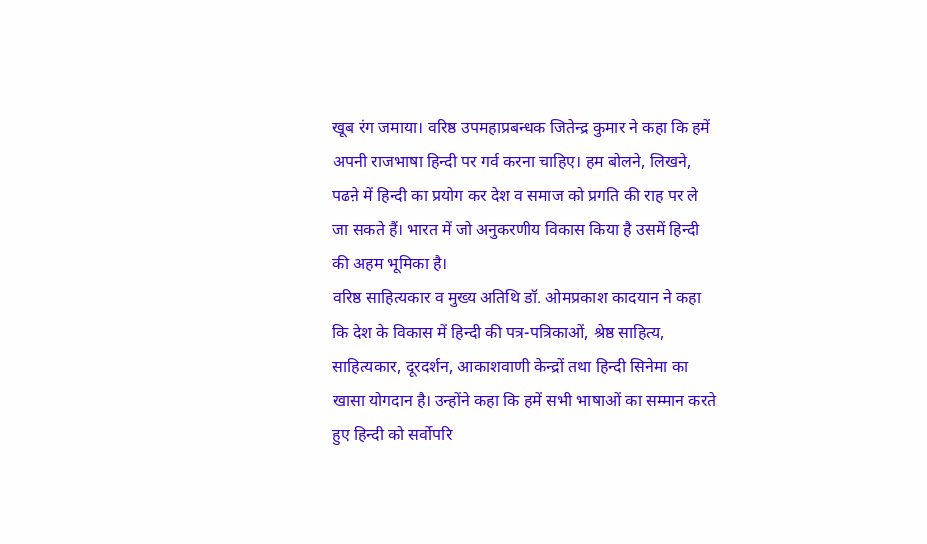खूब रंग जमाया। वरिष्ठ उपमहाप्रबन्धक जितेन्द्र कुमार ने कहा कि हमें अपनी राजभाषा हिन्दी पर गर्व करना चाहिए। हम बोलने, लिखने, पढऩे में हिन्दी का प्रयोग कर देश व समाज को प्रगति की राह पर ले जा सकते हैं। भारत में जो अनुकरणीय विकास किया है उसमें हिन्दी की अहम भूमिका है।
वरिष्ठ साहित्यकार व मुख्य अतिथि डॉ. ओमप्रकाश कादयान ने कहा कि देश के विकास में हिन्दी की पत्र-पत्रिकाओं, श्रेष्ठ साहित्य, साहित्यकार, दूरदर्शन, आकाशवाणी केन्द्रों तथा हिन्दी सिनेमा का खासा योगदान है। उन्होंने कहा कि हमें सभी भाषाओं का सम्मान करते हुए हिन्दी को सर्वोपरि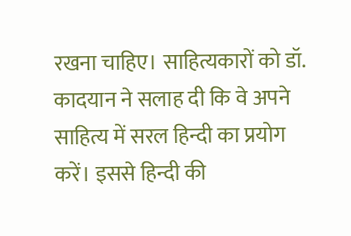रखना चाहिए। साहित्यकारों को डॉ. कादयान ने सलाह दी कि वे अपने साहित्य में सरल हिन्दी का प्रयोग करें। इससे हिन्दी की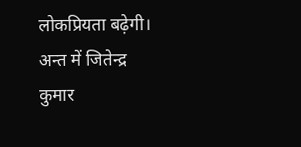लोकप्रियता बढ़ेगी। अन्त में जितेन्द्र कुमार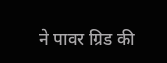ने पावर ग्रिड की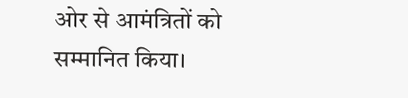ओर से आमंत्रितों को सम्मानित किया।